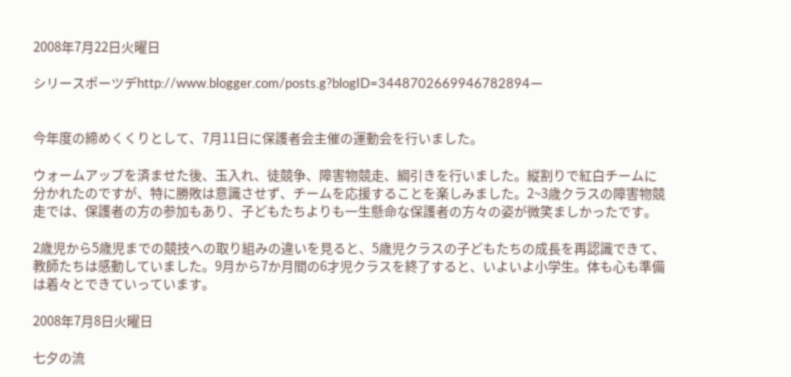2008年7月22日火曜日

シリースポーツデhttp://www.blogger.com/posts.g?blogID=3448702669946782894ー


今年度の締めくくりとして、7月11日に保護者会主催の運動会を行いました。

ウォームアップを済ませた後、玉入れ、徒競争、障害物競走、綱引きを行いました。縦割りで紅白チームに分かれたのですが、特に勝敗は意識させず、チームを応援することを楽しみました。2~3歳クラスの障害物競走では、保護者の方の参加もあり、子どもたちよりも一生懸命な保護者の方々の姿が微笑ましかったです。

2歳児から5歳児までの競技への取り組みの違いを見ると、5歳児クラスの子どもたちの成長を再認識できて、教師たちは感動していました。9月から7か月間の6才児クラスを終了すると、いよいよ小学生。体も心も準備は着々とできていっています。

2008年7月8日火曜日

七夕の流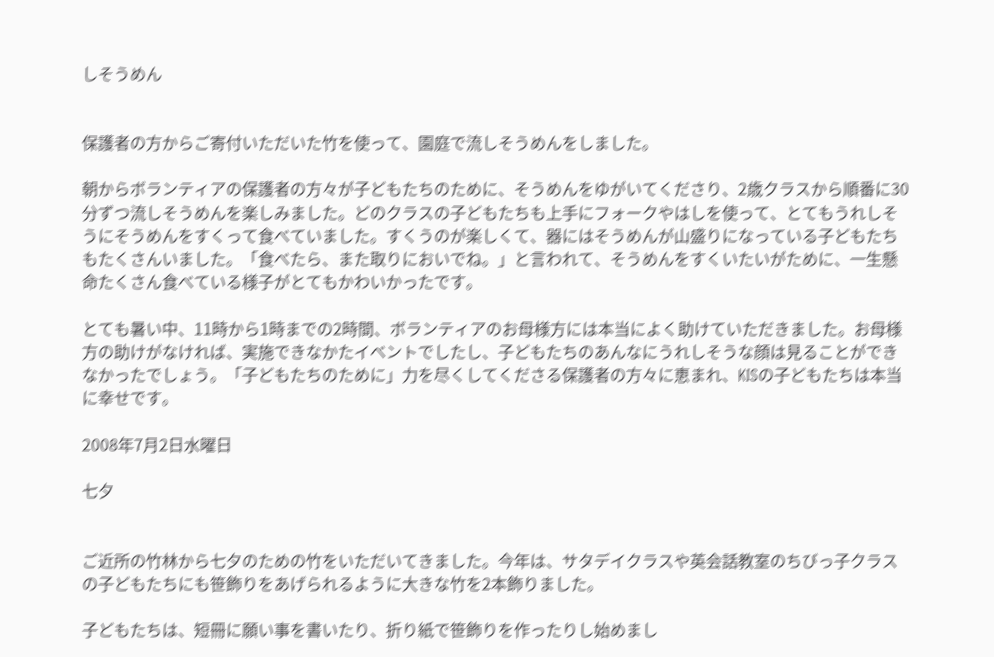しそうめん


保護者の方からご寄付いただいた竹を使って、園庭で流しそうめんをしました。

朝からボランティアの保護者の方々が子どもたちのために、そうめんをゆがいてくださり、2歳クラスから順番に30分ずつ流しそうめんを楽しみました。どのクラスの子どもたちも上手にフォークやはしを使って、とてもうれしそうにそうめんをすくって食べていました。すくうのが楽しくて、器にはそうめんが山盛りになっている子どもたちもたくさんいました。「食べたら、また取りにおいでね。」と言われて、そうめんをすくいたいがために、一生懸命たくさん食べている様子がとてもかわいかったです。

とても暑い中、11時から1時までの2時間、ボランティアのお母様方には本当によく助けていただきました。お母様方の助けがなければ、実施できなかたイベントでしたし、子どもたちのあんなにうれしそうな顔は見ることができなかったでしょう。「子どもたちのために」力を尽くしてくださる保護者の方々に恵まれ、KISの子どもたちは本当に幸せです。

2008年7月2日水曜日

七夕


ご近所の竹林から七夕のための竹をいただいてきました。今年は、サタデイクラスや英会話教室のちびっ子クラスの子どもたちにも笹飾りをあげられるように大きな竹を2本飾りました。

子どもたちは、短冊に願い事を書いたり、折り紙で笹飾りを作ったりし始めまし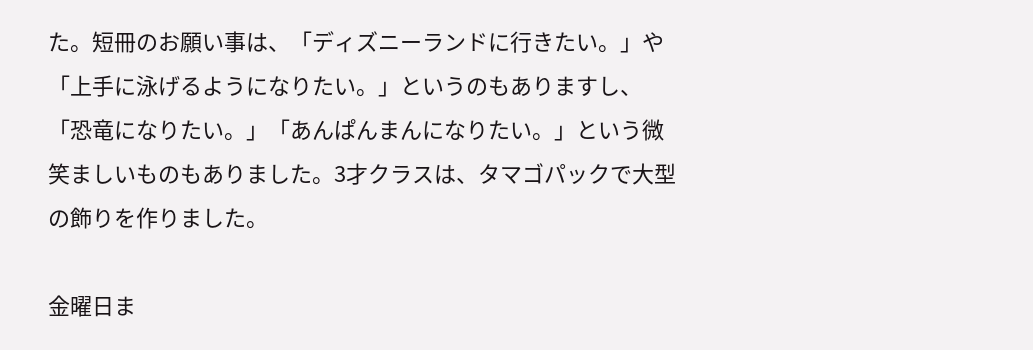た。短冊のお願い事は、「ディズニーランドに行きたい。」や「上手に泳げるようになりたい。」というのもありますし、「恐竜になりたい。」「あんぱんまんになりたい。」という微笑ましいものもありました。3才クラスは、タマゴパックで大型の飾りを作りました。

金曜日ま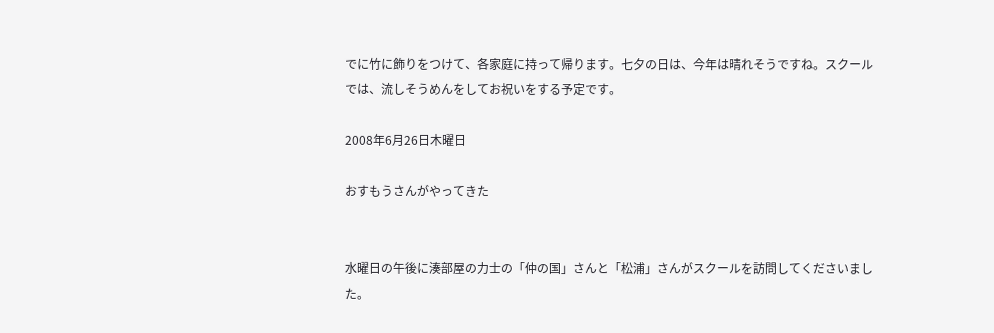でに竹に飾りをつけて、各家庭に持って帰ります。七夕の日は、今年は晴れそうですね。スクールでは、流しそうめんをしてお祝いをする予定です。

2008年6月26日木曜日

おすもうさんがやってきた


水曜日の午後に湊部屋の力士の「仲の国」さんと「松浦」さんがスクールを訪問してくださいました。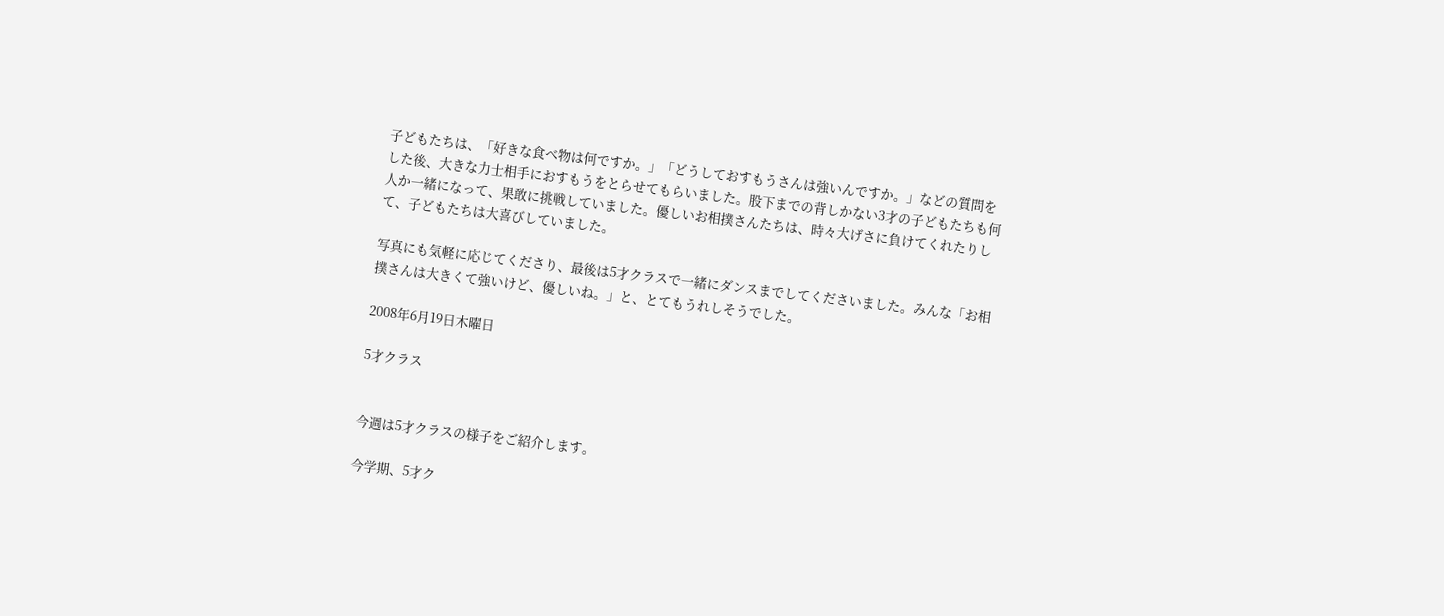子どもたちは、「好きな食べ物は何ですか。」「どうしておすもうさんは強いんですか。」などの質問をした後、大きな力士相手におすもうをとらせてもらいました。股下までの背しかない3才の子どもたちも何人か一緒になって、果敢に挑戦していました。優しいお相撲さんたちは、時々大げさに負けてくれたりして、子どもたちは大喜びしていました。

写真にも気軽に応じてくださり、最後は5才クラスで一緒にダンスまでしてくださいました。みんな「お相撲さんは大きくて強いけど、優しいね。」と、とてもうれしそうでした。

2008年6月19日木曜日

5才クラス


今週は5才クラスの様子をご紹介します。

今学期、5才ク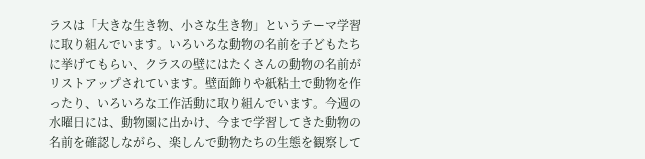ラスは「大きな生き物、小さな生き物」というテーマ学習に取り組んでいます。いろいろな動物の名前を子どもたちに挙げてもらい、クラスの壁にはたくさんの動物の名前がリストアップされています。壁面飾りや紙粘土で動物を作ったり、いろいろな工作活動に取り組んでいます。今週の水曜日には、動物園に出かけ、今まで学習してきた動物の名前を確認しながら、楽しんで動物たちの生態を観察して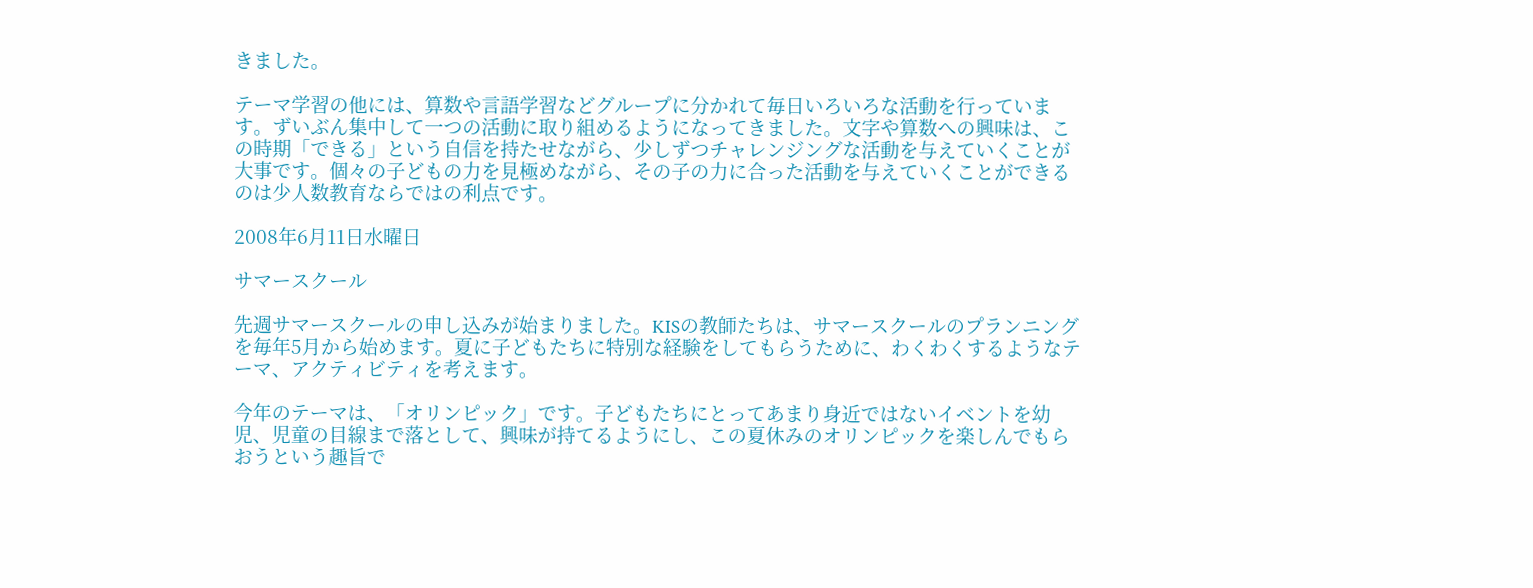きました。

テーマ学習の他には、算数や言語学習などグループに分かれて毎日いろいろな活動を行っています。ずいぶん集中して一つの活動に取り組めるようになってきました。文字や算数への興味は、この時期「できる」という自信を持たせながら、少しずつチャレンジングな活動を与えていくことが大事です。個々の子どもの力を見極めながら、その子の力に合った活動を与えていくことができるのは少人数教育ならではの利点です。

2008年6月11日水曜日

サマースクール

先週サマースクールの申し込みが始まりました。KISの教師たちは、サマースクールのプランニングを毎年5月から始めます。夏に子どもたちに特別な経験をしてもらうために、わくわくするようなテーマ、アクティビティを考えます。

今年のテーマは、「オリンピック」です。子どもたちにとってあまり身近ではないイベントを幼児、児童の目線まで落として、興味が持てるようにし、この夏休みのオリンピックを楽しんでもらおうという趣旨で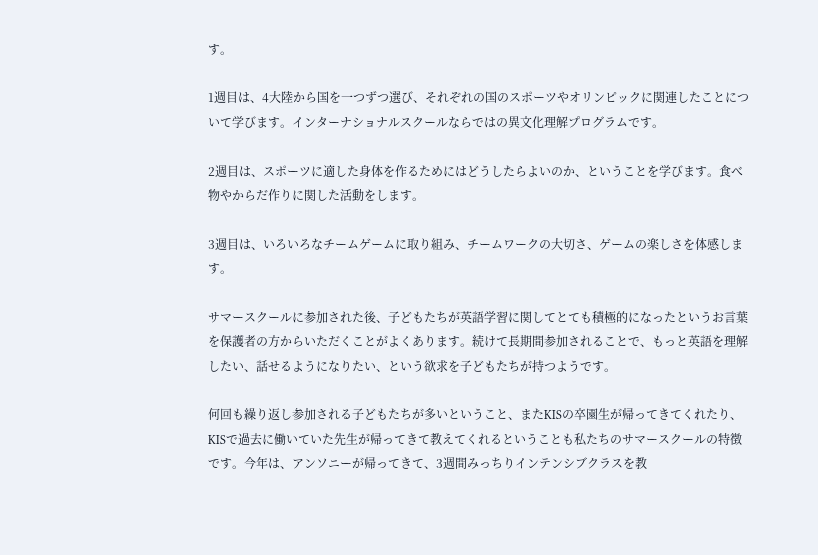す。

1週目は、4大陸から国を一つずつ選び、それぞれの国のスポーツやオリンピックに関連したことについて学びます。インターナショナルスクールならではの異文化理解プログラムです。

2週目は、スポーツに適した身体を作るためにはどうしたらよいのか、ということを学びます。食べ物やからだ作りに関した活動をします。

3週目は、いろいろなチームゲームに取り組み、チームワークの大切さ、ゲームの楽しさを体感します。

サマースクールに参加された後、子どもたちが英語学習に関してとても積極的になったというお言葉を保護者の方からいただくことがよくあります。続けて長期間参加されることで、もっと英語を理解したい、話せるようになりたい、という欲求を子どもたちが持つようです。

何回も繰り返し参加される子どもたちが多いということ、またKISの卒園生が帰ってきてくれたり、KISで過去に働いていた先生が帰ってきて教えてくれるということも私たちのサマースクールの特徴です。今年は、アンソニーが帰ってきて、3週間みっちりインテンシブクラスを教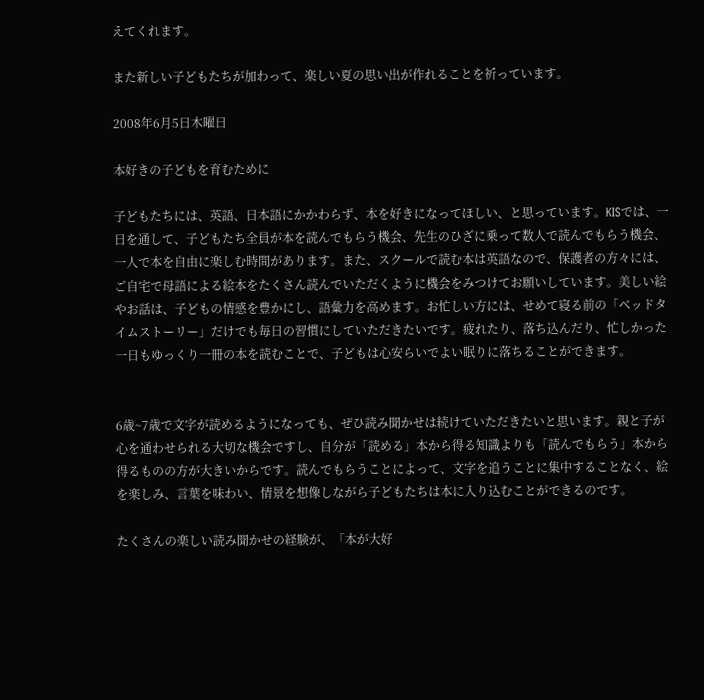えてくれます。

また新しい子どもたちが加わって、楽しい夏の思い出が作れることを祈っています。

2008年6月5日木曜日

本好きの子どもを育むために

子どもたちには、英語、日本語にかかわらず、本を好きになってほしい、と思っています。KISでは、一日を通して、子どもたち全員が本を読んでもらう機会、先生のひざに乗って数人で読んでもらう機会、一人で本を自由に楽しむ時間があります。また、スクールで読む本は英語なので、保護者の方々には、ご自宅で母語による絵本をたくさん読んでいただくように機会をみつけてお願いしています。美しい絵やお話は、子どもの情感を豊かにし、語彙力を高めます。お忙しい方には、せめて寝る前の「ベッドタイムストーリー」だけでも毎日の習慣にしていただきたいです。疲れたり、落ち込んだり、忙しかった一日もゆっくり一冊の本を読むことで、子どもは心安らいでよい眠りに落ちることができます。


6歳~7歳で文字が読めるようになっても、ぜひ読み聞かせは続けていただきたいと思います。親と子が心を通わせられる大切な機会ですし、自分が「読める」本から得る知識よりも「読んでもらう」本から得るものの方が大きいからです。読んでもらうことによって、文字を追うことに集中することなく、絵を楽しみ、言葉を味わい、情景を想像しながら子どもたちは本に入り込むことができるのです。

たくさんの楽しい読み聞かせの経験が、「本が大好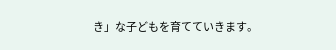き」な子どもを育てていきます。